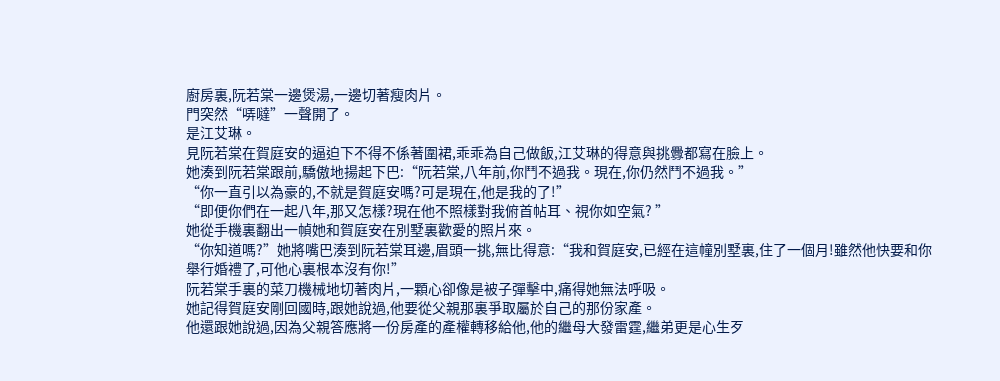廚房裏,阮若棠一邊煲湯,一邊切著瘦肉片。
門突然“哢噠”一聲開了。
是江艾琳。
見阮若棠在賀庭安的逼迫下不得不係著圍裙,乖乖為自己做飯,江艾琳的得意與挑釁都寫在臉上。
她湊到阮若棠跟前,驕傲地揚起下巴:“阮若棠,八年前,你鬥不過我。現在,你仍然鬥不過我。”
“你一直引以為豪的,不就是賀庭安嗎?可是現在,他是我的了!”
“即便你們在一起八年,那又怎樣?現在他不照樣對我俯首帖耳、視你如空氣? ”
她從手機裏翻出一幀她和賀庭安在別墅裏歡愛的照片來。
“你知道嗎?”她將嘴巴湊到阮若棠耳邊,眉頭一挑,無比得意:“我和賀庭安,已經在這幢別墅裏,住了一個月!雖然他快要和你舉行婚禮了,可他心裏根本沒有你!”
阮若棠手裏的菜刀機械地切著肉片,一顆心卻像是被子彈擊中,痛得她無法呼吸。
她記得賀庭安剛回國時,跟她說過,他要從父親那裏爭取屬於自己的那份家產。
他還跟她說過,因為父親答應將一份房產的產權轉移給他,他的繼母大發雷霆,繼弟更是心生歹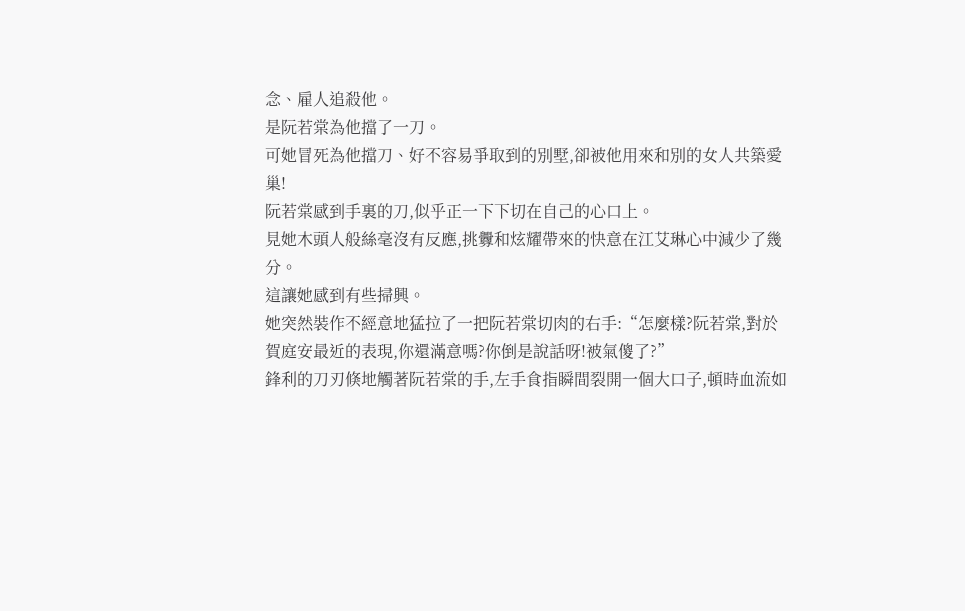念、雇人追殺他。
是阮若棠為他擋了一刀。
可她冒死為他擋刀、好不容易爭取到的別墅,卻被他用來和別的女人共築愛巢!
阮若棠感到手裏的刀,似乎正一下下切在自己的心口上。
見她木頭人般絲毫沒有反應,挑釁和炫耀帶來的快意在江艾琳心中減少了幾分。
這讓她感到有些掃興。
她突然裝作不經意地猛拉了一把阮若棠切肉的右手:“怎麼樣?阮若棠,對於賀庭安最近的表現,你還滿意嗎?你倒是說話呀!被氣傻了?”
鋒利的刀刃倏地觸著阮若棠的手,左手食指瞬間裂開一個大口子,頓時血流如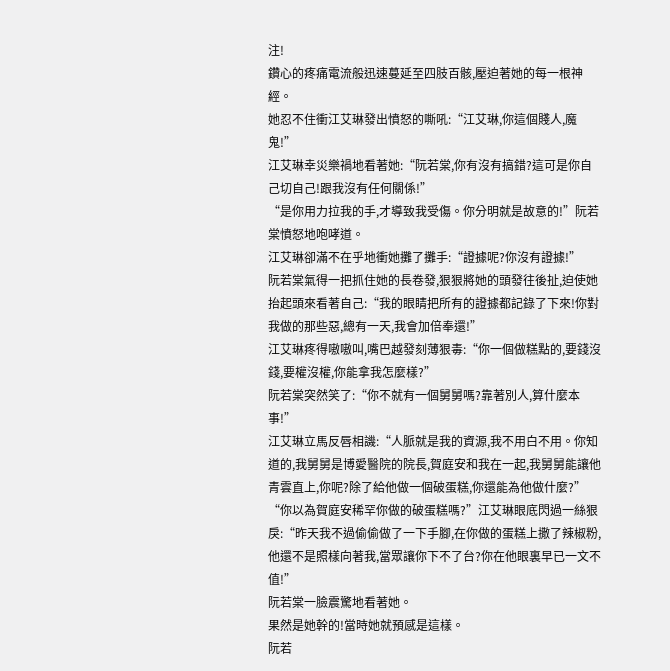注!
鑽心的疼痛電流般迅速蔓延至四肢百骸,壓迫著她的每一根神經。
她忍不住衝江艾琳發出憤怒的嘶吼:“江艾琳,你這個賤人,魔鬼!”
江艾琳幸災樂禍地看著她:“阮若棠,你有沒有搞錯?這可是你自己切自己!跟我沒有任何關係!”
“是你用力拉我的手,才導致我受傷。你分明就是故意的!”阮若棠憤怒地咆哮道。
江艾琳卻滿不在乎地衝她攤了攤手:“證據呢?你沒有證據!”
阮若棠氣得一把抓住她的長卷發,狠狠將她的頭發往後扯,迫使她抬起頭來看著自己:“我的眼睛把所有的證據都記錄了下來!你對我做的那些惡,總有一天,我會加倍奉還!”
江艾琳疼得嗷嗷叫,嘴巴越發刻薄狠毒:“你一個做糕點的,要錢沒錢,要權沒權,你能拿我怎麼樣?”
阮若棠突然笑了:“你不就有一個舅舅嗎?靠著別人,算什麼本事!”
江艾琳立馬反唇相譏:“人脈就是我的資源,我不用白不用。你知道的,我舅舅是博愛醫院的院長,賀庭安和我在一起,我舅舅能讓他青雲直上,你呢?除了給他做一個破蛋糕,你還能為他做什麼?”
“你以為賀庭安稀罕你做的破蛋糕嗎?”江艾琳眼底閃過一絲狠戾:“昨天我不過偷偷做了一下手腳,在你做的蛋糕上撒了辣椒粉,他還不是照樣向著我,當眾讓你下不了台?你在他眼裏早已一文不值!”
阮若棠一臉震驚地看著她。
果然是她幹的!當時她就預感是這樣。
阮若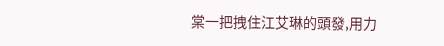棠一把拽住江艾琳的頭發,用力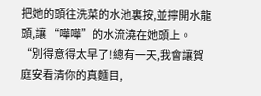把她的頭往洗菜的水池裏按,並擰開水龍頭,讓 “嘩嘩”的水流澆在她頭上。
“別得意得太早了!總有一天,我會讓賀庭安看清你的真麵目,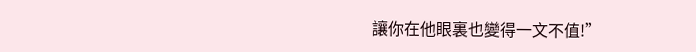讓你在他眼裏也變得一文不值!”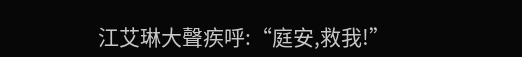江艾琳大聲疾呼:“庭安,救我!”